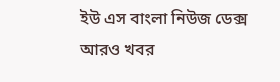ইউ এস বাংলা নিউজ ডেক্স
আরও খবর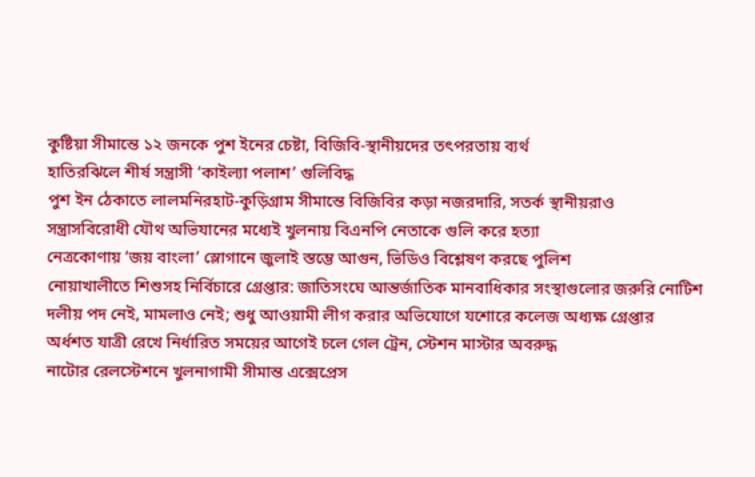কুষ্টিয়া সীমান্তে ১২ জনকে পুশ ইনের চেষ্টা, বিজিবি-স্থানীয়দের তৎপরতায় ব্যর্থ
হাতিরঝিলে শীর্ষ সন্ত্রাসী ‘কাইল্যা পলাশ’ গুলিবিদ্ধ
পুশ ইন ঠেকাতে লালমনিরহাট-কুড়িগ্রাম সীমান্তে বিজিবির কড়া নজরদারি, সতর্ক স্থানীয়রাও
সন্ত্রাসবিরোধী যৌথ অভিযানের মধ্যেই খুলনায় বিএনপি নেতাকে গুলি করে হত্যা
নেত্রকোণায় ‘জয় বাংলা’ স্লোগানে জুলাই স্তম্ভে আগুন, ভিডিও বিশ্লেষণ করছে পুলিশ
নোয়াখালীতে শিশুসহ নির্বিচারে গ্রেপ্তার: জাতিসংঘে আন্তর্জাতিক মানবাধিকার সংস্থাগুলোর জরুরি নোটিশ
দলীয় পদ নেই, মামলাও নেই; শুধু আওয়ামী লীগ করার অভিযোগে যশোরে কলেজ অধ্যক্ষ গ্রেপ্তার
অর্ধশত যাত্রী রেখে নির্ধারিত সময়ের আগেই চলে গেল ট্রেন, স্টেশন মাস্টার অবরুদ্ধ
নাটোর রেলস্টেশনে খুলনাগামী সীমান্ত এক্সেপ্রেস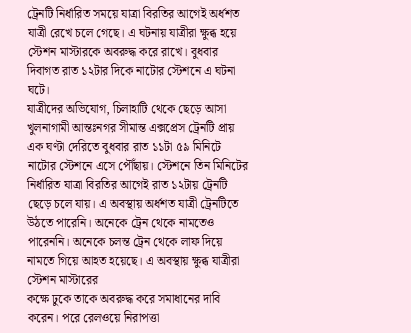ট্রেনটি নির্ধারিত সময়ে যাত্রা বিরতির আগেই অর্ধশত যাত্রী রেখে চলে গেছে। এ ঘটনায় যাত্রীরা ক্ষুব্ধ হয়ে স্টেশন মাস্টারকে অবরুদ্ধ করে রাখে। বুধবার দিবাগত রাত ১২টার দিকে নাটোর স্টেশনে এ ঘটনা ঘটে।
যাত্রীদের অভিযোগ, চিলাহাটি থেকে ছেড়ে আসা খুলনাগামী আন্তঃনগর সীমান্ত এক্সপ্রেস ট্রেনটি প্রায় এক ঘণ্টা দেরিতে বুধবার রাত ১১টা ৫৯ মিনিটে নাটোর স্টেশনে এসে পৌঁছায়। স্টেশনে তিন মিনিটের নির্ধারিত যাত্রা বিরতির আগেই রাত ১২টায় ট্রেনটি ছেড়ে চলে যায়। এ অবস্থায় অর্ধশত যাত্রী ট্রেনটিতে উঠতে পারেনি। অনেকে ট্রেন থেকে নামতেও পারেননি। অনেকে চলন্ত ট্রেন থেকে লাফ দিয়ে নামতে গিয়ে আহত হয়েছে। এ অবস্থায় ক্ষুব্ধ যাত্রীরা স্টেশন মাস্টারের
কক্ষে ঢুকে তাকে অবরুদ্ধ করে সমাধানের দাবি করেন। পরে রেলওয়ে নিরাপত্তা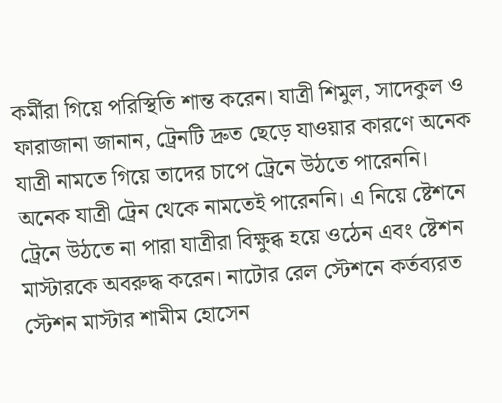কর্মীরা গিয়ে পরিস্থিতি শান্ত করেন। যাত্রী শিমুল, সাদেকুল ও ফারাজানা জানান, ট্রেনটি দ্রুত ছেড়ে যাওয়ার কারণে অনেক যাত্রী নামতে গিয়ে তাদের চাপে ট্রেনে উঠতে পারেননি। অনেক যাত্রী ট্রেন থেকে নামতেই পারেননি। এ নিয়ে ষ্টেশনে ট্রেনে উঠতে না পারা যাত্রীরা বিক্ষুব্ধ হয়ে ওঠেন এবং ষ্টেশন মাস্টারকে অবরুদ্ধ করেন। নাটোর রেল স্টেশনে কর্তব্যরত স্টেশন মাস্টার শামীম হোসেন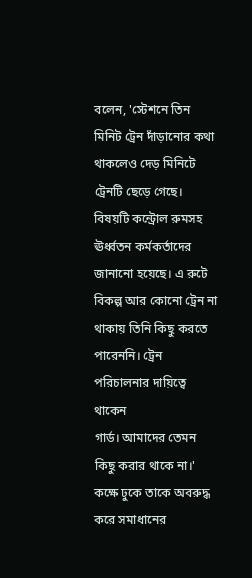বলেন, 'স্টেশনে তিন মিনিট ট্রেন দাঁড়ানোর কথা থাকলেও দেড় মিনিটে ট্রেনটি ছেড়ে গেছে। বিষয়টি কন্ট্রোল রুমসহ ঊর্ধ্বতন কর্মকর্তাদের জানানো হয়েছে। এ রুটে বিকল্প আর কোনো ট্রেন না থাকায় তিনি কিছু করতে পারেননি। ট্রেন পরিচালনার দায়িত্বে থাকেন
গার্ড। আমাদের তেমন কিছু করার থাকে না।'
কক্ষে ঢুকে তাকে অবরুদ্ধ করে সমাধানের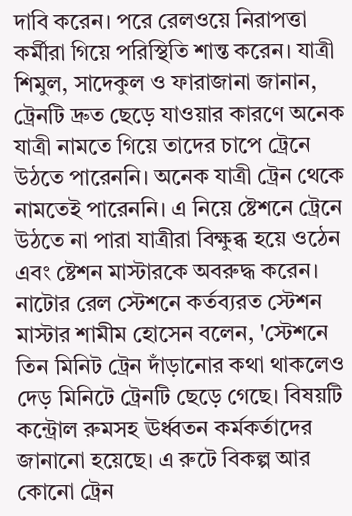দাবি করেন। পরে রেলওয়ে নিরাপত্তা কর্মীরা গিয়ে পরিস্থিতি শান্ত করেন। যাত্রী শিমুল, সাদেকুল ও ফারাজানা জানান, ট্রেনটি দ্রুত ছেড়ে যাওয়ার কারণে অনেক যাত্রী নামতে গিয়ে তাদের চাপে ট্রেনে উঠতে পারেননি। অনেক যাত্রী ট্রেন থেকে নামতেই পারেননি। এ নিয়ে ষ্টেশনে ট্রেনে উঠতে না পারা যাত্রীরা বিক্ষুব্ধ হয়ে ওঠেন এবং ষ্টেশন মাস্টারকে অবরুদ্ধ করেন। নাটোর রেল স্টেশনে কর্তব্যরত স্টেশন মাস্টার শামীম হোসেন বলেন, 'স্টেশনে তিন মিনিট ট্রেন দাঁড়ানোর কথা থাকলেও দেড় মিনিটে ট্রেনটি ছেড়ে গেছে। বিষয়টি কন্ট্রোল রুমসহ ঊর্ধ্বতন কর্মকর্তাদের জানানো হয়েছে। এ রুটে বিকল্প আর কোনো ট্রেন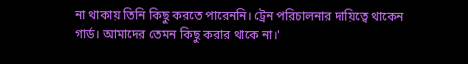না থাকায় তিনি কিছু করতে পারেননি। ট্রেন পরিচালনার দায়িত্বে থাকেন
গার্ড। আমাদের তেমন কিছু করার থাকে না।'